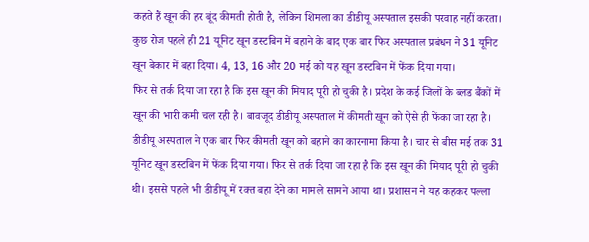कहते हैं खून की हर बूंद कीमती होती है, लेकिन शिमला का डीडीयू अस्पताल इसकी परवाह नहीं करता। कुछ रोज पहले ही 21 यूनिट खून डस्टबिन में बहाने के बाद एक बार फिर अस्पताल प्रबंधन ने 31 यूनिट खून बेकार में बहा दिया। 4, 13, 16 और 20 मई को यह खून डस्टबिन में फेंक दिया गया।
फिर से तर्क दिया जा रहा है कि इस खून की मियाद पूरी हो चुकी है। प्रदेश के कई जिलों के ब्लड बैंकों में खून की भारी कमी चल रही है। बावजूद डीडीयू अस्पताल में कीमती खून को ऐसे ही फेंका जा रहा है।
डीडीयू अस्पताल ने एक बार फिर कीमती खून को बहाने का कारनामा किया है। चार से बीस मई तक 31 यूनिट खून डस्टबिन में फेंक दिया गया। फिर से तर्क दिया जा रहा है कि इस खून की मियाद पूरी हो चुकी थी। इससे पहले भी डीडीयू में रक्त बहा देने का मामले सामने आया था। प्रशासन ने यह कहकर पल्ला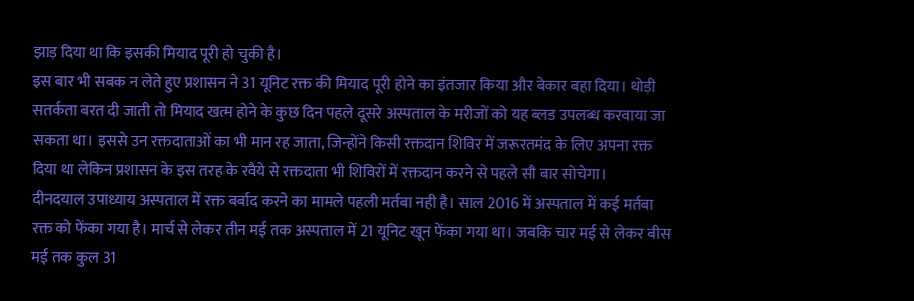झाड़ दिया था कि इसकी मियाद पूरी हो चुकी है।
इस बार भी सबक न लेते हुए प्रशासन ने 31 यूनिट रक्त की मियाद पूरी होने का इंतजार किया और बेकार बहा दिया। थोड़ी सतर्कता बरत दी जाती तो मियाद खत्म होने के कुछ दिन पहले दूसरे अस्पताल के मरीजों को यह ब्लड उपलब्ध करवाया जा सकता था। इससे उन रक्तदाताओं का भी मान रह जाता, जिन्होंने किसी रक्तदान शिविर में जरूरतमंद के लिए अपना रक्त दिया था लेकिन प्रशासन के इस तरह के रवैये से रक्तदाता भी शिविरों में रक्तदान करने से पहले सौ बार सोचेगा।
दीनदयाल उपाध्याय अस्पताल में रक्त बर्बाद करने का मामले पहली मर्तबा नही है। साल 2016 में अस्पताल में कई मर्तबा रक्त को फेंका गया है। मार्च से लेकर तीन मई तक अस्पताल में 21 यूनिट खून फेंका गया था। जबकि चार मई से लेकर बीस मई तक कुल 31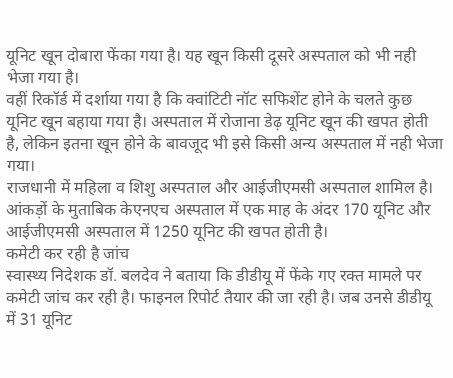यूनिट खून दोबारा फेंका गया है। यह खून किसी दूसरे अस्पताल को भी नही भेजा गया है।
वहीं रिकॉर्ड में दर्शाया गया है कि क्वांटिटी नॉट सफिशेंट होने के चलते कुछ यूनिट खून बहाया गया है। अस्पताल में रोजाना डेढ़ यूनिट खून की खपत होती है, लेकिन इतना खून होने के बावजूद भी इसे किसी अन्य अस्पताल में नही भेजा गया।
राजधानी में महिला व शिशु अस्पताल और आईजीएमसी अस्पताल शामिल है। आंकड़ों के मुताबिक केएनएच अस्पताल में एक माह के अंदर 170 यूनिट और आईजीएमसी अस्पताल में 1250 यूनिट की खपत होती है।
कमेटी कर रही है जांच
स्वास्थ्य निदेशक डॉ. बलदेव ने बताया कि डीडीयू में फेंके गए रक्त मामले पर कमेटी जांच कर रही है। फाइनल रिपोर्ट तैयार की जा रही है। जब उनसे डीडीयू में 31 यूनिट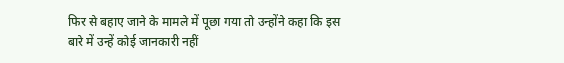फिर से बहाए जाने के मामले में पूछा गया तो उन्होंने कहा कि इस बारे में उन्हें कोई जानकारी नहीं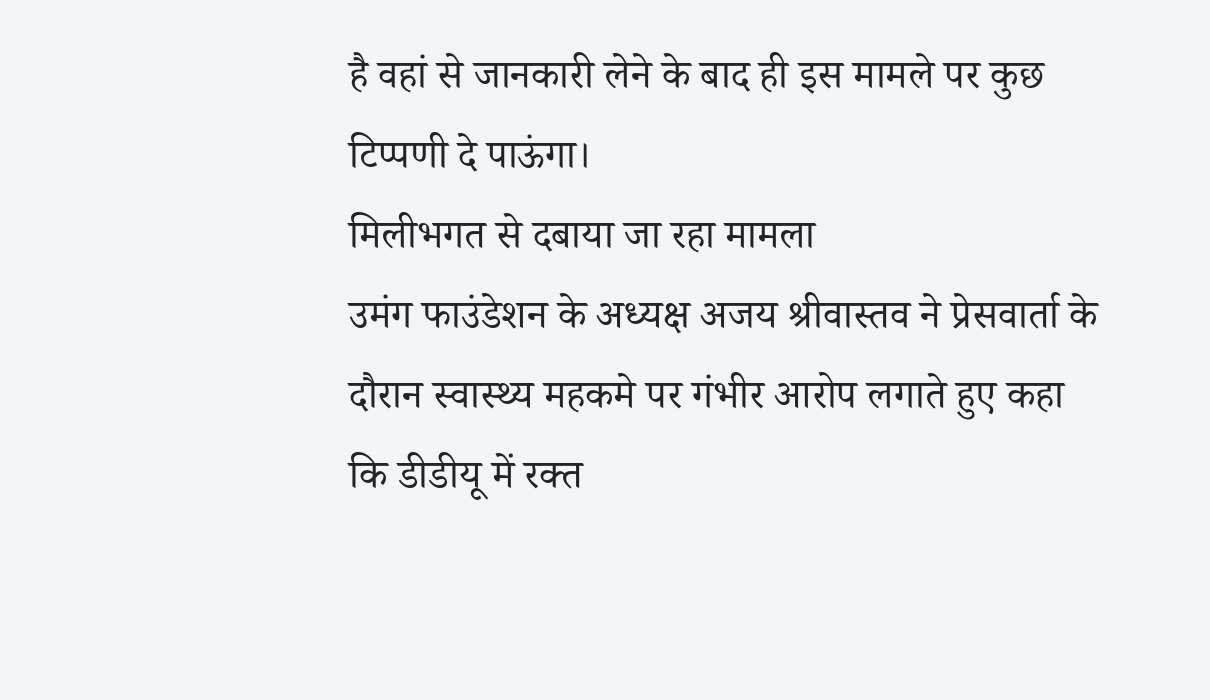है वहां से जानकारी लेने के बाद ही इस मामले पर कुछ टिप्पणी दे पाऊंगा।
मिलीभगत से दबाया जा रहा मामला
उमंग फाउंडेशन के अध्यक्ष अजय श्रीवास्तव ने प्रेसवार्ता के दौरान स्वास्थ्य महकमे पर गंभीर आरोप लगाते हुए कहा कि डीडीयू में रक्त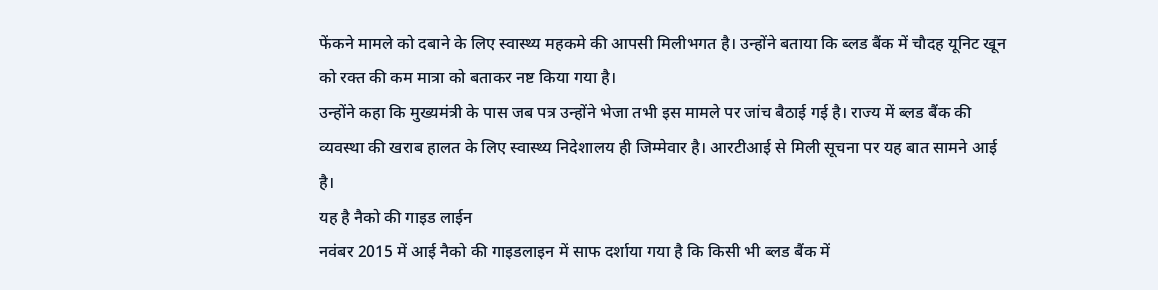फेंकने मामले को दबाने के लिए स्वास्थ्य महकमे की आपसी मिलीभगत है। उन्होंने बताया कि ब्लड बैंक में चौदह यूनिट खून को रक्त की कम मात्रा को बताकर नष्ट किया गया है।
उन्होंने कहा कि मुख्यमंत्री के पास जब पत्र उन्होंने भेजा तभी इस मामले पर जांच बैठाई गई है। राज्य में ब्लड बैंक की व्यवस्था की खराब हालत के लिए स्वास्थ्य निदेशालय ही जिम्मेवार है। आरटीआई से मिली सूचना पर यह बात सामने आई है।
यह है नैको की गाइड लाईन
नवंबर 2015 में आई नैको की गाइडलाइन में साफ दर्शाया गया है कि किसी भी ब्लड बैंक में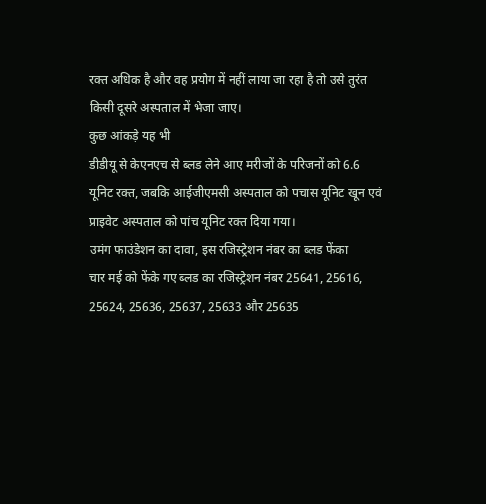रक्त अधिक है और वह प्रयोग में नहीं लाया जा रहा है तो उसे तुरंत किसी दूसरे अस्पताल में भेजा जाए।
कुछ आंकड़े यह भी
डीडीयू से केएनएच से ब्लड लेने आए मरीजों के परिजनों को 6.6 यूनिट रक्त, जबकि आईजीएमसी अस्पताल को पचास यूनिट खून एवं प्राइवेट अस्पताल को पांच यूनिट रक्त दिया गया।
उमंग फाउंडेशन का दावा, इस रजिस्ट्रेशन नंबर का ब्लड फेंका
चार मई को फेंके गए ब्लड का रजिस्ट्रेशन नंबर 25641, 25616, 25624, 25636, 25637, 25633 और 25635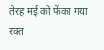तेरह मई को फेंका गया रक्त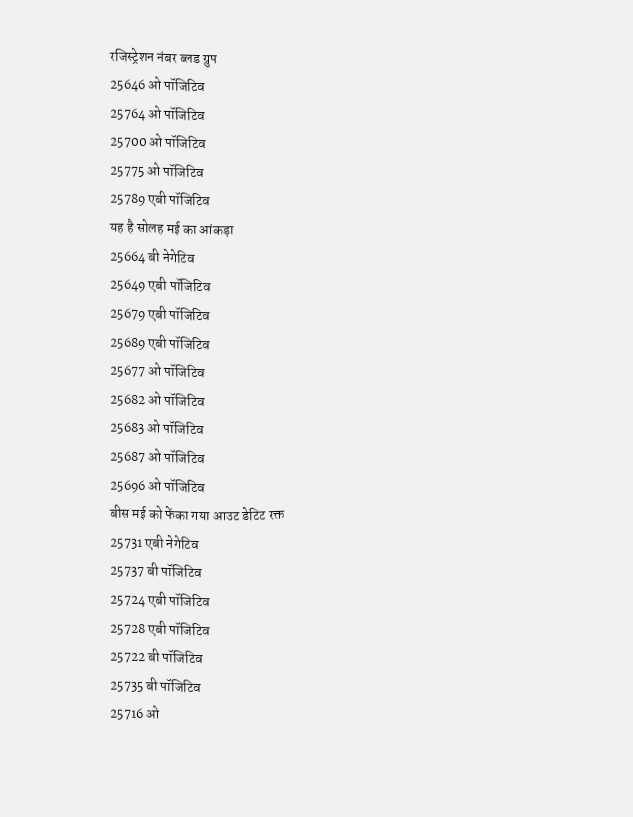रजिस्ट्रेशन नंबर ब्लड ग्रुप
25646 ओ पॉजिटिव
25764 ओ पॉजिटिव
25700 ओ पॉजिटिव
25775 ओ पॉजिटिव
25789 एबी पॉजिटिव
यह है सोलह मई का आंकड़ा
25664 बी नेगेटिव
25649 एबी पॉजिटिव
25679 एबी पॉजिटिव
25689 एबी पॉजिटिव
25677 ओ पॉजिटिव
25682 ओ पॉजिटिव
25683 ओ पॉजिटिव
25687 ओ पॉजिटिव
25696 ओ पॉजिटिव
बीस मई को फेंका गया आउट डेटिट रक्त
25731 एबी नेगेटिव
25737 बी पॉजिटिव
25724 एबी पॉजिटिव
25728 एबी पॉजिटिव
25722 बी पॉजिटिव
25735 बी पॉजिटिव
25716 ओ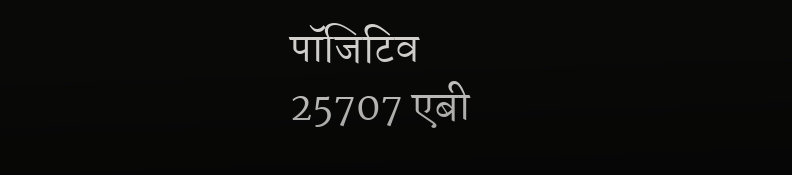पॉजिटिव
25707 एबी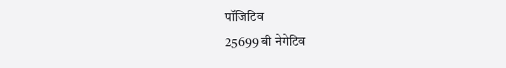पॉजिटिव
25699 बी नेगेटिव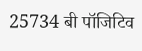25734 बी पॉजिटिव